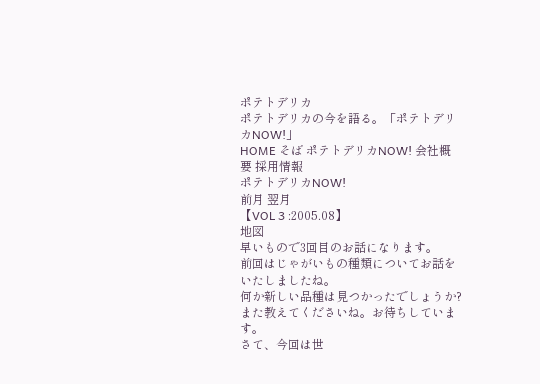ポテトデリカ
ポテトデリカの今を語る。「ポテトデリカNOW!」
HOME そば ポテトデリカNOW! 会社概要 採用情報
ポテトデリカNOW!
前月 翌月
【VOL 3 :2005.08】
地図
早いもので3回目のお話になります。
前回はじゃがいもの種類についてお話をいたしましたね。
何か新しい品種は見つかったでしょうか?
また教えてくださいね。お待ちしています。
さて、今回は世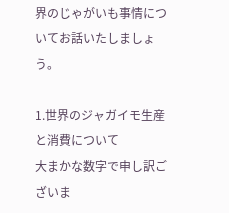界のじゃがいも事情についてお話いたしましょう。

1.世界のジャガイモ生産と消費について
大まかな数字で申し訳ございま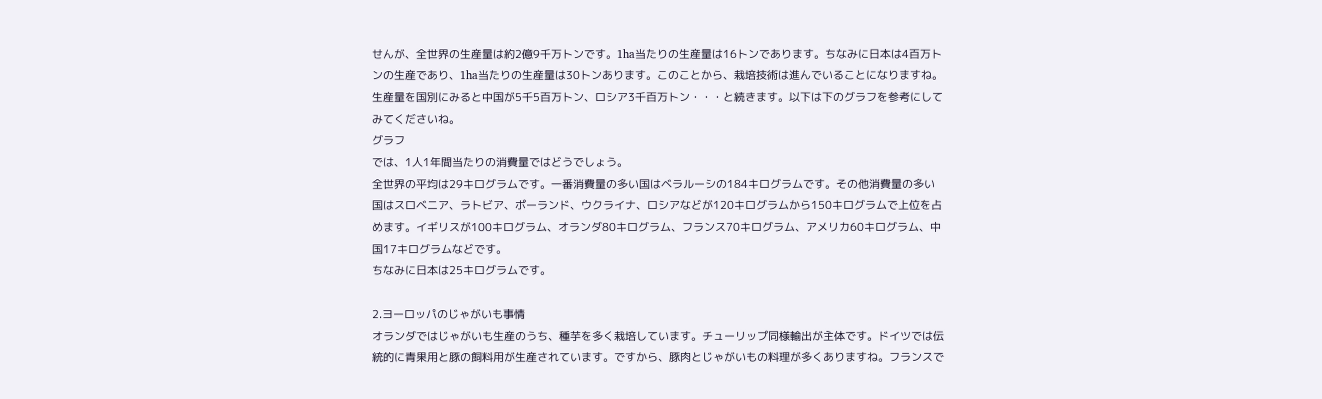せんが、全世界の生産量は約2億9千万トンです。1ha当たりの生産量は16トンであります。ちなみに日本は4百万トンの生産であり、1ha当たりの生産量は30トンあります。このことから、栽培技術は進んでいることになりますね。生産量を国別にみると中国が5千5百万トン、ロシア3千百万トン・・・と続きます。以下は下のグラフを参考にしてみてくださいね。
グラフ
では、1人1年間当たりの消費量ではどうでしょう。
全世界の平均は29キログラムです。一番消費量の多い国はベラルーシの184キログラムです。その他消費量の多い国はスロベニア、ラトビア、ポーランド、ウクライナ、ロシアなどが120キログラムから150キログラムで上位を占めます。イギリスが100キログラム、オランダ80キログラム、フランス70キログラム、アメリカ60キログラム、中国17キログラムなどです。
ちなみに日本は25キログラムです。

2.ヨーロッパのじゃがいも事情
オランダではじゃがいも生産のうち、種芋を多く栽培しています。チューリップ同様輸出が主体です。ドイツでは伝統的に青果用と豚の飼料用が生産されています。ですから、豚肉とじゃがいもの料理が多くありますね。フランスで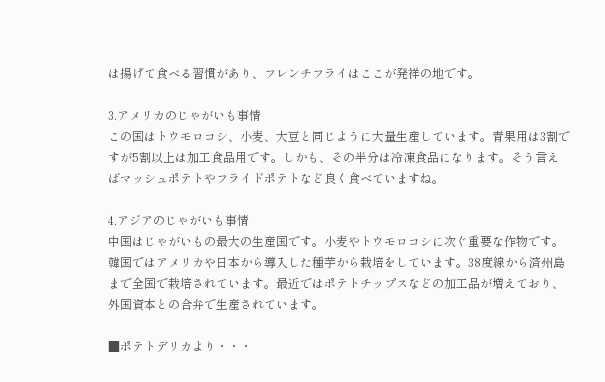は揚げて食べる習慣があり、フレンチフライはここが発祥の地です。

3.アメリカのじゃがいも事情
この国はトウモロコシ、小麦、大豆と同じように大量生産しています。青果用は3割ですが5割以上は加工食品用です。しかも、その半分は冷凍食品になります。そう言えばマッシュポテトやフライドポテトなど良く食べていますね。

4.アジアのじゃがいも事情
中国はじゃがいもの最大の生産国です。小麦やトウモロコシに次ぐ重要な作物です。韓国ではアメリカや日本から導入した種芋から栽培をしています。38度線から済州島まで全国で栽培されています。最近ではポテトチップスなどの加工品が増えており、外国資本との合弁で生産されています。

■ポテトデリカより・・・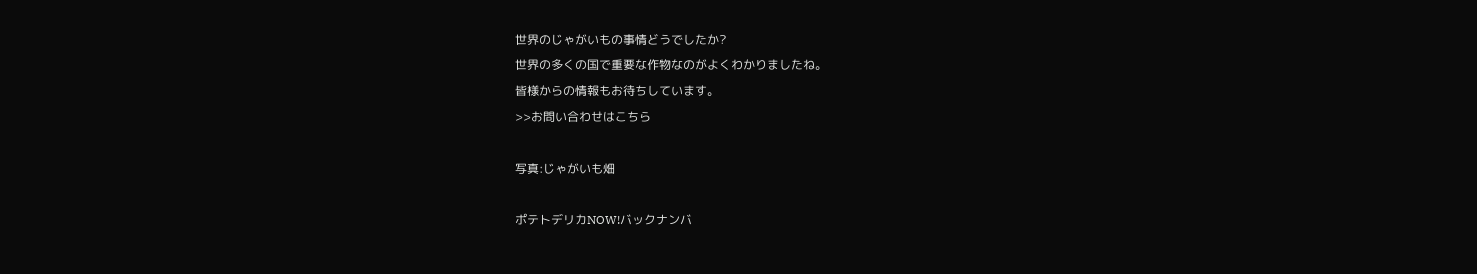世界のじゃがいもの事情どうでしたか?
世界の多くの国で重要な作物なのがよくわかりましたね。
皆様からの情報もお待ちしています。
>>お問い合わせはこちら

写真:じゃがいも畑

ポテトデリカNOW!バックナンバ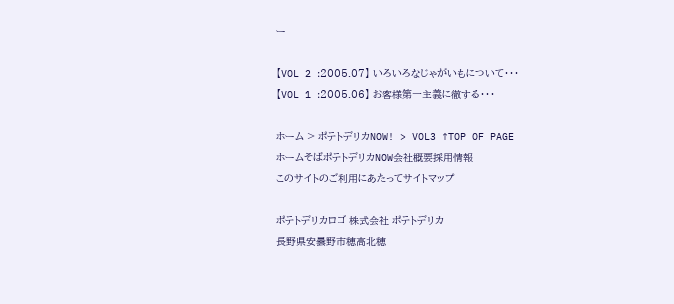ー

【VOL 2 :2005.07】 いろいろなじゃがいもについて・・・
【VOL 1 :2005.06】 お客様第一主義に徹する・・・

ホーム > ポテトデリカNOW! > VOL3 ↑TOP OF PAGE
ホームそばポテトデリカNOW会社概要採用情報
このサイトのご利用にあたってサイトマップ

ポテトデリカロゴ 株式会社 ポテトデリカ
長野県安曇野市穂高北穂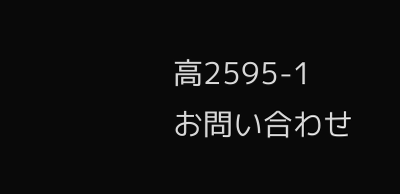高2595-1
お問い合わせ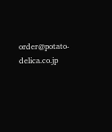order@potato-delica.co.jp